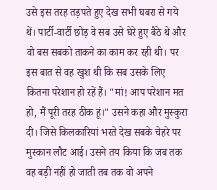उसे इस तरह तड़पते हुए देख सभी घबरा से गये थें। पार्टी-वार्टी छोड़ वे सब उसे घेरे हुए बैठे थे और वो बस सबको ताकने का काम कर रही थी। पर इस बात से वह खुश थी कि सब उसके लिए कितना परेशान हो रहें हैं। "मां! आप परेशान मत हो, मैं पूरी तरह ठीक हूं।" उसने कहा और मुस्कुरा दी। जिसे किलकारियां भरते देख सबके चेहरे पर मुस्कान लौट आई। उसने तय किया कि जब तक वह बड़ी नहीं हो जाती तब तक वो अपने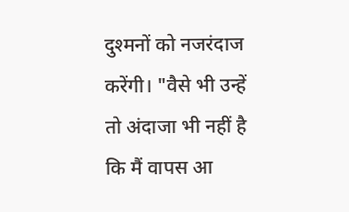दुश्मनों को नजरंदाज करेंगी। "वैसे भी उन्हें तो अंदाजा भी नहीं है कि मैं वापस आ